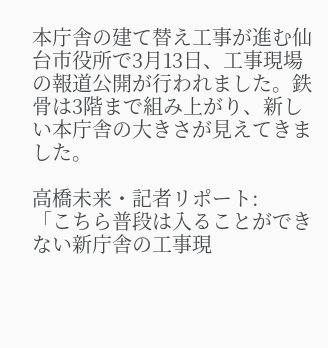本庁舎の建て替え工事が進む仙台市役所で3月13日、工事現場の報道公開が行われました。鉄骨は3階まで組み上がり、新しい本庁舎の大きさが見えてきました。

高橋未来・記者リポート:
「こちら普段は入ることができない新庁舎の工事現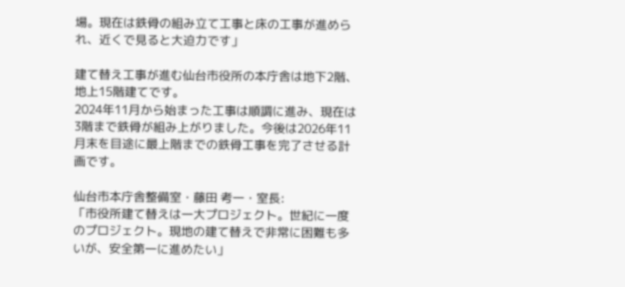場。現在は鉄骨の組み立て工事と床の工事が進められ、近くで見ると大迫力です」

建て替え工事が進む仙台市役所の本庁舎は地下2階、地上15階建てです。
2024年11月から始まった工事は順調に進み、現在は3階まで鉄骨が組み上がりました。今後は2026年11月末を目途に最上階までの鉄骨工事を完了させる計画です。

仙台市本庁舎整備室・藤田 考一・室長:
「市役所建て替えは一大プロジェクト。世紀に一度のプロジェクト。現地の建て替えで非常に困難も多いが、安全第一に進めたい」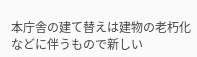本庁舎の建て替えは建物の老朽化などに伴うもので新しい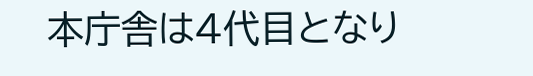本庁舎は4代目となり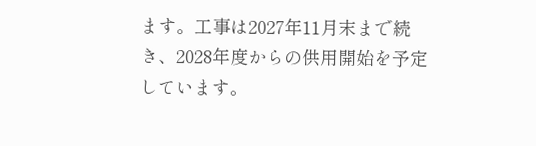ます。工事は2027年11月末まで続き、2028年度からの供用開始を予定しています。